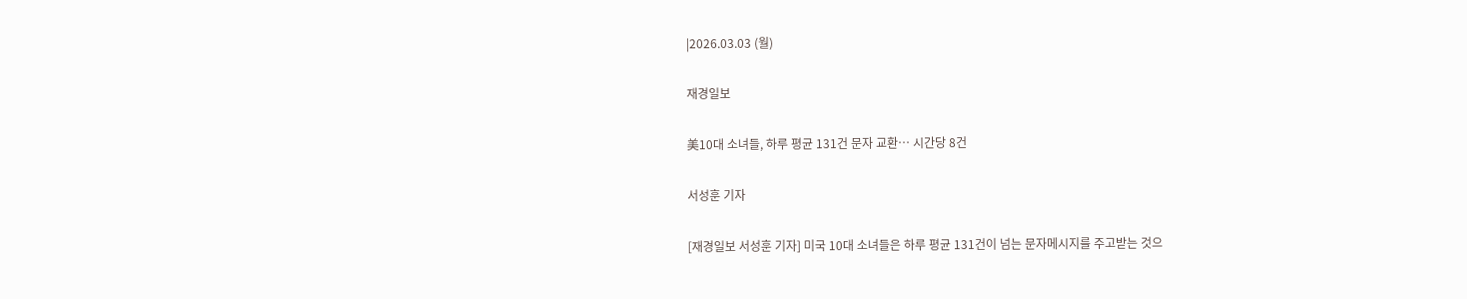|2026.03.03 (월)

재경일보

美10대 소녀들, 하루 평균 131건 문자 교환… 시간당 8건

서성훈 기자

[재경일보 서성훈 기자] 미국 10대 소녀들은 하루 평균 131건이 넘는 문자메시지를 주고받는 것으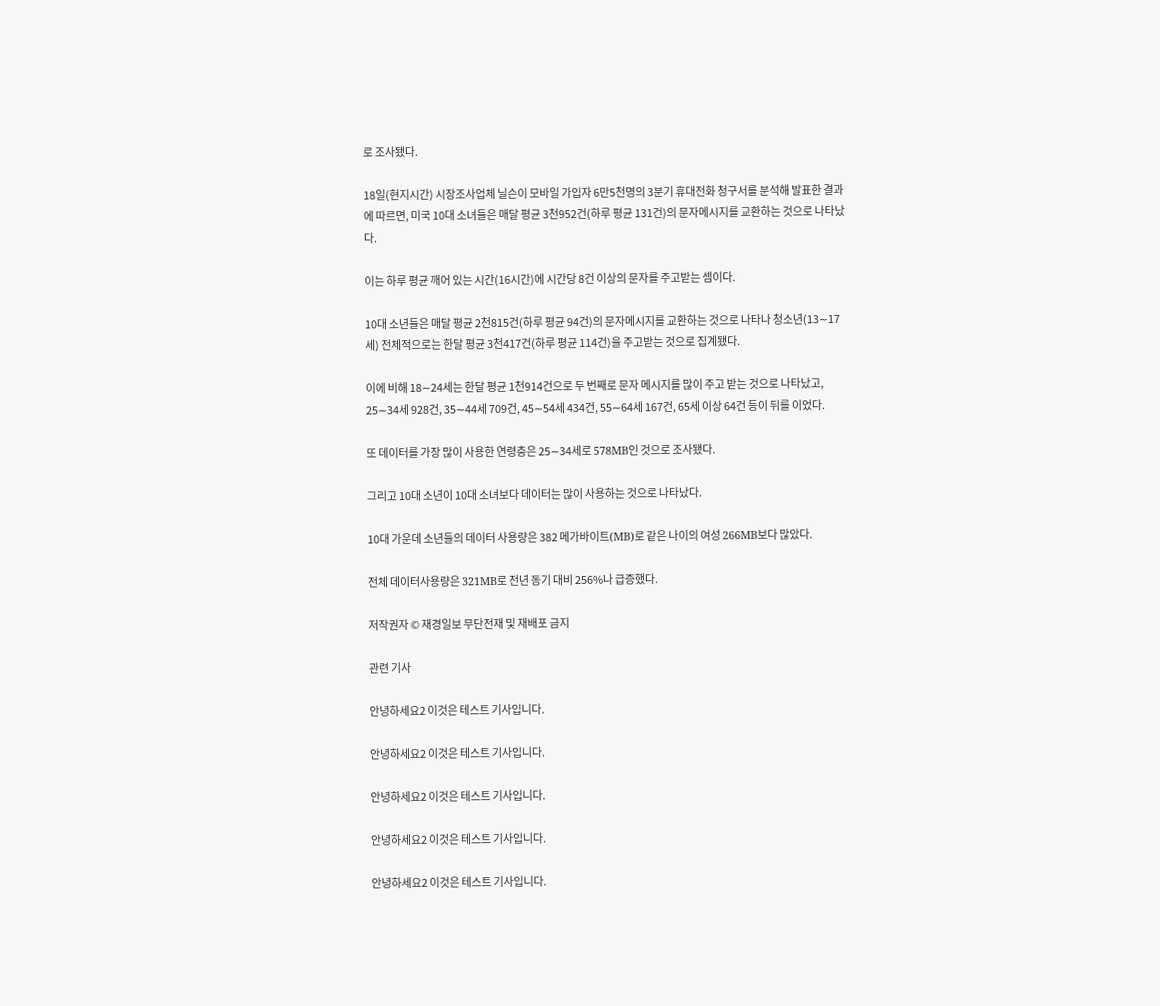로 조사됐다.

18일(현지시간) 시장조사업체 닐슨이 모바일 가입자 6만5천명의 3분기 휴대전화 청구서를 분석해 발표한 결과에 따르면, 미국 10대 소녀들은 매달 평균 3천952건(하루 평균 131건)의 문자메시지를 교환하는 것으로 나타났다.

이는 하루 평균 깨어 있는 시간(16시간)에 시간당 8건 이상의 문자를 주고받는 셈이다.

10대 소년들은 매달 평균 2천815건(하루 평균 94건)의 문자메시지를 교환하는 것으로 나타나 청소년(13∼17세) 전체적으로는 한달 평균 3천417건(하루 평균 114건)을 주고받는 것으로 집계됐다.

이에 비해 18∼24세는 한달 평균 1천914건으로 두 번째로 문자 메시지를 많이 주고 받는 것으로 나타났고, 25∼34세 928건, 35∼44세 709건, 45∼54세 434건, 55∼64세 167건, 65세 이상 64건 등이 뒤를 이었다.

또 데이터를 가장 많이 사용한 연령층은 25∼34세로 578MB인 것으로 조사됐다.

그리고 10대 소년이 10대 소녀보다 데이터는 많이 사용하는 것으로 나타났다.

10대 가운데 소년들의 데이터 사용량은 382 메가바이트(MB)로 같은 나이의 여성 266MB보다 많았다.

전체 데이터사용량은 321MB로 전년 동기 대비 256%나 급증했다.

저작권자 © 재경일보 무단전재 및 재배포 금지

관련 기사

안녕하세요2 이것은 테스트 기사입니다.

안녕하세요2 이것은 테스트 기사입니다.

안녕하세요2 이것은 테스트 기사입니다.

안녕하세요2 이것은 테스트 기사입니다.

안녕하세요2 이것은 테스트 기사입니다.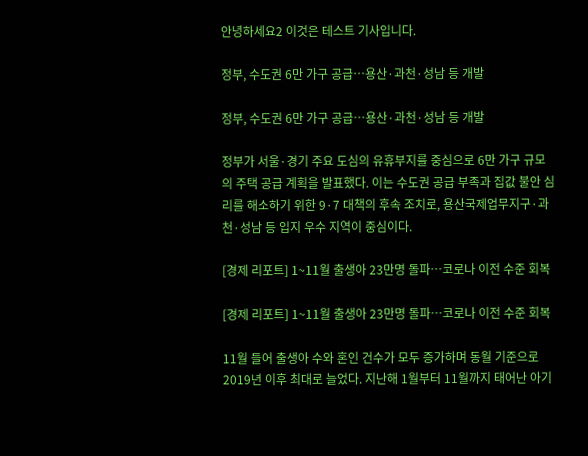안녕하세요2 이것은 테스트 기사입니다.

정부, 수도권 6만 가구 공급…용산·과천·성남 등 개발

정부, 수도권 6만 가구 공급…용산·과천·성남 등 개발

정부가 서울·경기 주요 도심의 유휴부지를 중심으로 6만 가구 규모의 주택 공급 계획을 발표했다. 이는 수도권 공급 부족과 집값 불안 심리를 해소하기 위한 9·7 대책의 후속 조치로, 용산국제업무지구·과천·성남 등 입지 우수 지역이 중심이다.

[경제 리포트] 1~11월 출생아 23만명 돌파…코로나 이전 수준 회복

[경제 리포트] 1~11월 출생아 23만명 돌파…코로나 이전 수준 회복

11월 들어 출생아 수와 혼인 건수가 모두 증가하며 동월 기준으로 2019년 이후 최대로 늘었다. 지난해 1월부터 11월까지 태어난 아기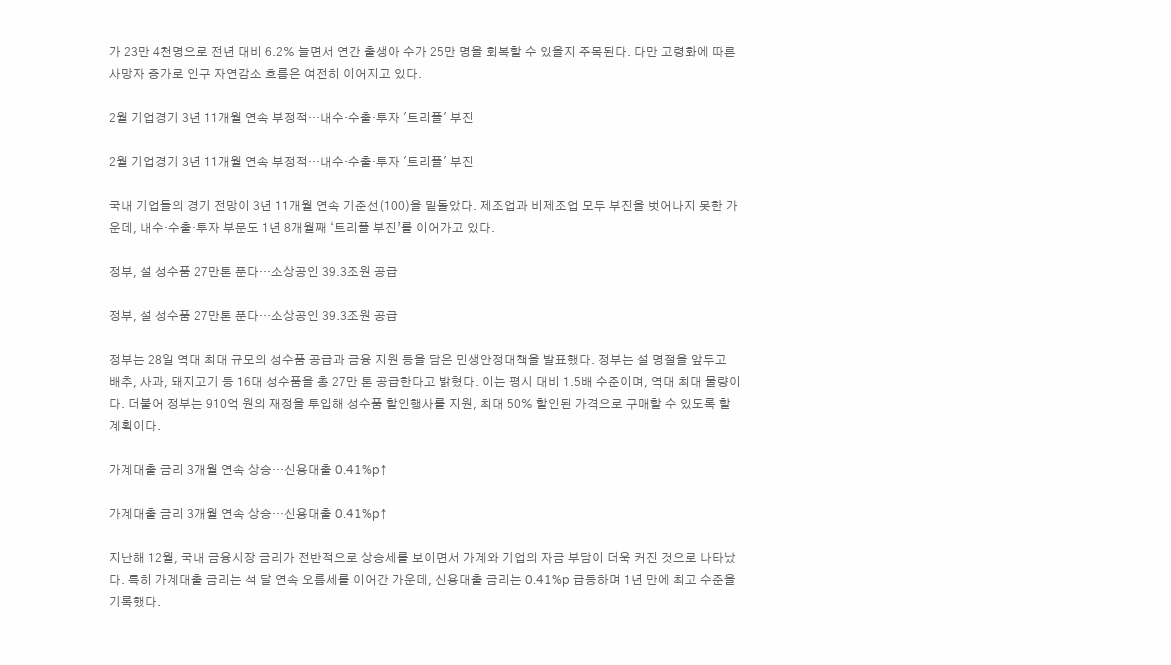가 23만 4천명으로 전년 대비 6.2% 늘면서 연간 출생아 수가 25만 명을 회복할 수 있을지 주목된다. 다만 고령화에 따른 사망자 증가로 인구 자연감소 흐름은 여전히 이어지고 있다.

2월 기업경기 3년 11개월 연속 부정적…내수·수출·투자 '트리플' 부진

2월 기업경기 3년 11개월 연속 부정적…내수·수출·투자 '트리플' 부진

국내 기업들의 경기 전망이 3년 11개월 연속 기준선(100)을 밑돌았다. 제조업과 비제조업 모두 부진을 벗어나지 못한 가운데, 내수·수출·투자 부문도 1년 8개월째 ‘트리플 부진’를 이어가고 있다.

정부, 설 성수품 27만톤 푼다…소상공인 39.3조원 공급

정부, 설 성수품 27만톤 푼다…소상공인 39.3조원 공급

정부는 28일 역대 최대 규모의 성수품 공급과 금융 지원 등을 담은 민생안정대책을 발표했다. 정부는 설 명절을 앞두고 배추, 사과, 돼지고기 등 16대 성수품을 총 27만 톤 공급한다고 밝혔다. 이는 평시 대비 1.5배 수준이며, 역대 최대 물량이다. 더불어 정부는 910억 원의 재정을 투입해 성수품 할인행사를 지원, 최대 50% 할인된 가격으로 구매할 수 있도록 할 계획이다.

가계대출 금리 3개월 연속 상승…신용대출 0.41%p↑

가계대출 금리 3개월 연속 상승…신용대출 0.41%p↑

지난해 12월, 국내 금융시장 금리가 전반적으로 상승세를 보이면서 가계와 기업의 자금 부담이 더욱 커진 것으로 나타났다. 특히 가계대출 금리는 석 달 연속 오름세를 이어간 가운데, 신용대출 금리는 0.41%p 급등하며 1년 만에 최고 수준을 기록했다.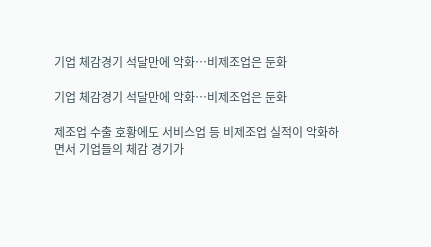기업 체감경기 석달만에 악화…비제조업은 둔화

기업 체감경기 석달만에 악화…비제조업은 둔화

제조업 수출 호황에도 서비스업 등 비제조업 실적이 악화하면서 기업들의 체감 경기가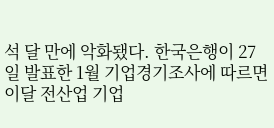석 달 만에 악화됐다. 한국은행이 27일 발표한 1월 기업경기조사에 따르면 이달 전산업 기업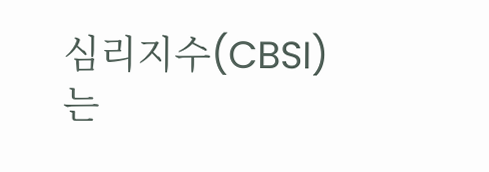심리지수(CBSI)는